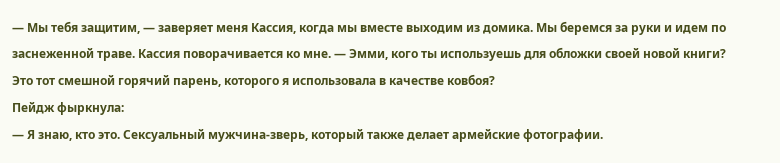— Мы тебя защитим, — заверяет меня Кассия, когда мы вместе выходим из домика. Мы беремся за руки и идем по заснеженной траве. Кассия поворачивается ко мне. — Эмми, кого ты используешь для обложки своей новой книги? Это тот смешной горячий парень, которого я использовала в качестве ковбоя?
Пейдж фыркнула:
— Я знаю, кто это. Сексуальный мужчина-зверь, который также делает армейские фотографии.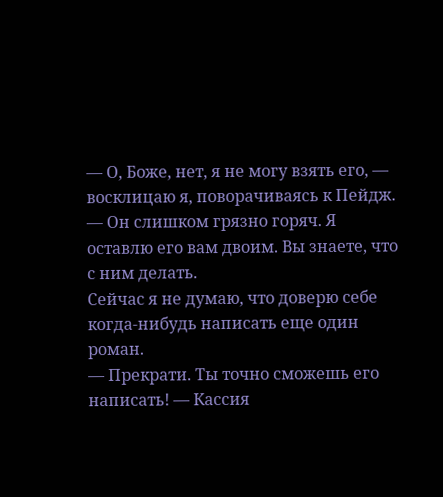— О, Боже, нет, я не могу взять его, — восклицаю я, поворачиваясь к Пейдж. — Он слишком грязно горяч. Я оставлю его вам двоим. Вы знаете, что с ним делать.
Сейчас я не думаю, что доверю себе когда-нибудь написать еще один роман.
— Прекрати. Ты точно сможешь его написать! — Кассия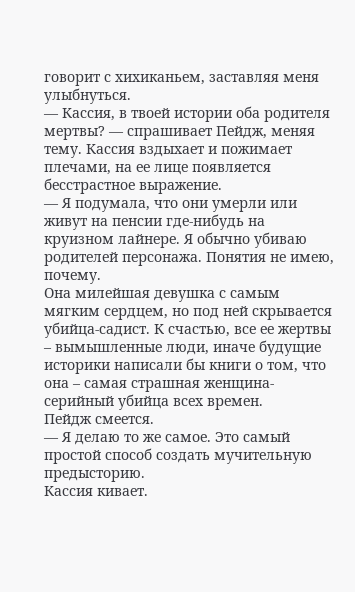говорит с хихиканьем, заставляя меня улыбнуться.
— Кассия, в твоей истории оба родителя мертвы? — спрашивает Пейдж, меняя тему. Кассия вздыхает и пожимает плечами, на ее лице появляется бесстрастное выражение.
— Я подумала, что они умерли или живут на пенсии где-нибудь на круизном лайнере. Я обычно убиваю родителей персонажа. Понятия не имею, почему.
Она милейшая девушка с самым мягким сердцем, но под ней скрывается убийца-садист. К счастью, все ее жертвы – вымышленные люди, иначе будущие историки написали бы книги о том, что она – самая страшная женщина-серийный убийца всех времен.
Пейдж смеется.
— Я делаю то же самое. Это самый простой способ создать мучительную предысторию.
Кассия кивает.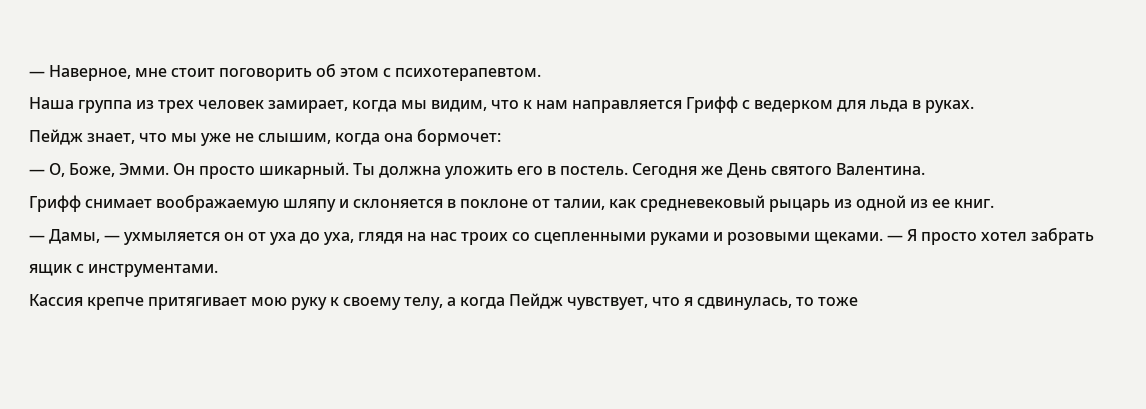— Наверное, мне стоит поговорить об этом с психотерапевтом.
Наша группа из трех человек замирает, когда мы видим, что к нам направляется Грифф с ведерком для льда в руках.
Пейдж знает, что мы уже не слышим, когда она бормочет:
— О, Боже, Эмми. Он просто шикарный. Ты должна уложить его в постель. Сегодня же День святого Валентина.
Грифф снимает воображаемую шляпу и склоняется в поклоне от талии, как средневековый рыцарь из одной из ее книг.
— Дамы, — ухмыляется он от уха до уха, глядя на нас троих со сцепленными руками и розовыми щеками. — Я просто хотел забрать ящик с инструментами.
Кассия крепче притягивает мою руку к своему телу, а когда Пейдж чувствует, что я сдвинулась, то тоже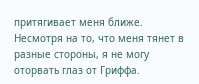притягивает меня ближе. Несмотря на то, что меня тянет в разные стороны, я не могу оторвать глаз от Гриффа.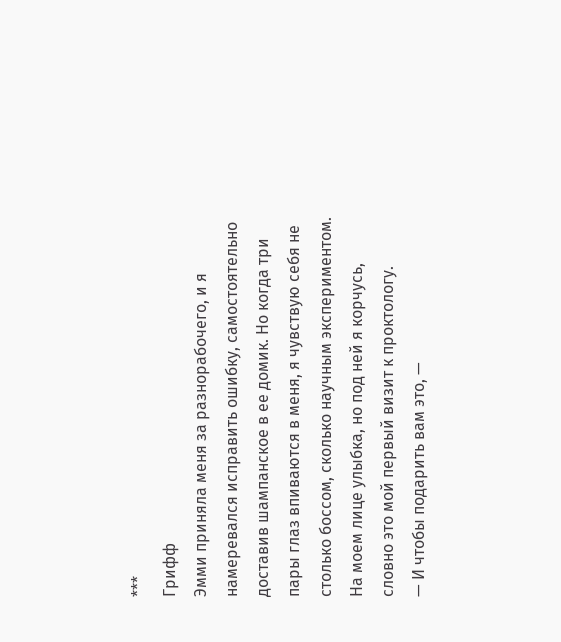***
Грифф
Эмми приняла меня за разнорабочего, и я намеревался исправить ошибку, самостоятельно доставив шампанское в ее домик. Но когда три пары глаз впиваются в меня, я чувствую себя не столько боссом, сколько научным экспериментом. На моем лице улыбка, но под ней я корчусь, словно это мой первый визит к проктологу.
— И чтобы подарить вам это, —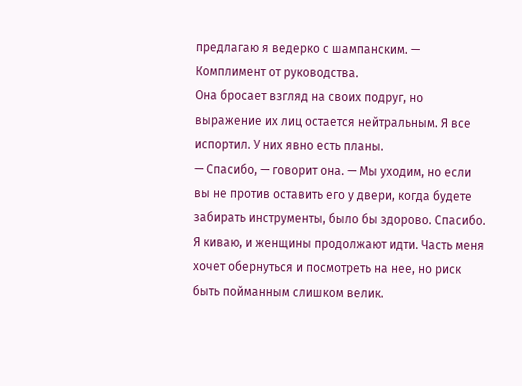предлагаю я ведерко с шампанским. — Комплимент от руководства.
Она бросает взгляд на своих подруг, но выражение их лиц остается нейтральным. Я все испортил. У них явно есть планы.
— Спасибо, — говорит она. — Мы уходим, но если вы не против оставить его у двери, когда будете забирать инструменты, было бы здорово. Спасибо.
Я киваю, и женщины продолжают идти. Часть меня хочет обернуться и посмотреть на нее, но риск быть пойманным слишком велик.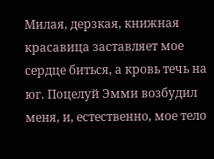Милая, дерзкая, книжная красавица заставляет мое сердце биться, а кровь течь на юг. Поцелуй Эмми возбудил меня, и, естественно, мое тело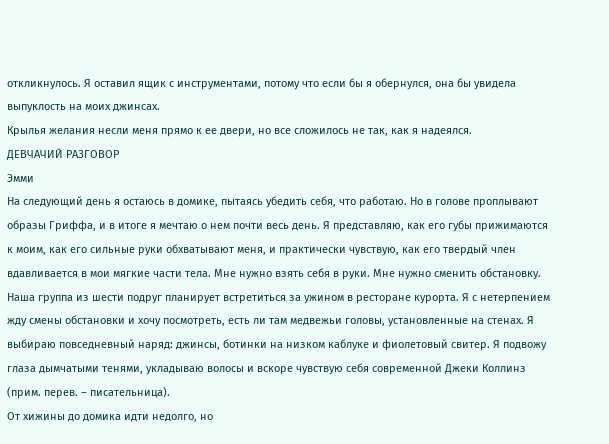откликнулось. Я оставил ящик с инструментами, потому что если бы я обернулся, она бы увидела выпуклость на моих джинсах.
Крылья желания несли меня прямо к ее двери, но все сложилось не так, как я надеялся.
ДЕВЧАЧИЙ РАЗГОВОР
Эмми
На следующий день я остаюсь в домике, пытаясь убедить себя, что работаю. Но в голове проплывают образы Гриффа, и в итоге я мечтаю о нем почти весь день. Я представляю, как его губы прижимаются к моим, как его сильные руки обхватывают меня, и практически чувствую, как его твердый член вдавливается в мои мягкие части тела. Мне нужно взять себя в руки. Мне нужно сменить обстановку.
Наша группа из шести подруг планирует встретиться за ужином в ресторане курорта. Я с нетерпением жду смены обстановки и хочу посмотреть, есть ли там медвежьи головы, установленные на стенах. Я выбираю повседневный наряд: джинсы, ботинки на низком каблуке и фиолетовый свитер. Я подвожу глаза дымчатыми тенями, укладываю волосы и вскоре чувствую себя современной Джеки Коллинз (прим. перев. – писательница).
От хижины до домика идти недолго, но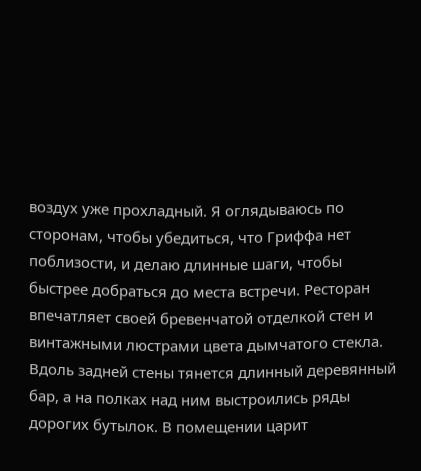воздух уже прохладный. Я оглядываюсь по сторонам, чтобы убедиться, что Гриффа нет поблизости, и делаю длинные шаги, чтобы быстрее добраться до места встречи. Ресторан впечатляет своей бревенчатой отделкой стен и винтажными люстрами цвета дымчатого стекла. Вдоль задней стены тянется длинный деревянный бар, а на полках над ним выстроились ряды дорогих бутылок. В помещении царит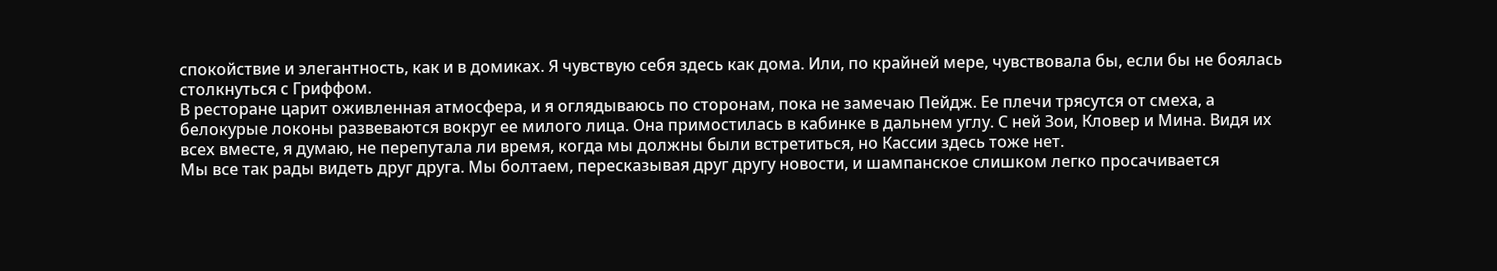спокойствие и элегантность, как и в домиках. Я чувствую себя здесь как дома. Или, по крайней мере, чувствовала бы, если бы не боялась столкнуться с Гриффом.
В ресторане царит оживленная атмосфера, и я оглядываюсь по сторонам, пока не замечаю Пейдж. Ее плечи трясутся от смеха, а белокурые локоны развеваются вокруг ее милого лица. Она примостилась в кабинке в дальнем углу. С ней Зои, Кловер и Мина. Видя их всех вместе, я думаю, не перепутала ли время, когда мы должны были встретиться, но Кассии здесь тоже нет.
Мы все так рады видеть друг друга. Мы болтаем, пересказывая друг другу новости, и шампанское слишком легко просачивается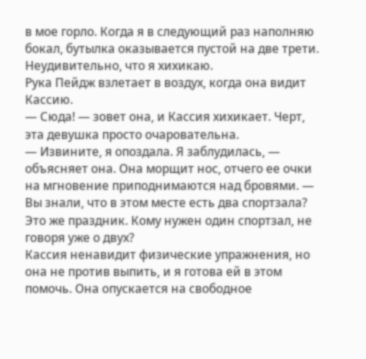в мое горло. Когда я в следующий раз наполняю бокал, бутылка оказывается пустой на две трети. Неудивительно, что я хихикаю.
Рука Пейдж взлетает в воздух, когда она видит Кассию.
— Сюда! — зовет она, и Кассия хихикает. Черт, эта девушка просто очаровательна.
— Извините, я опоздала. Я заблудилась, — объясняет она. Она морщит нос, отчего ее очки на мгновение приподнимаются над бровями. — Вы знали, что в этом месте есть два спортзала? Это же праздник. Кому нужен один спортзал, не говоря уже о двух?
Кассия ненавидит физические упражнения, но она не против выпить, и я готова ей в этом помочь. Она опускается на свободное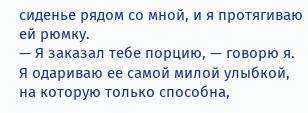сиденье рядом со мной, и я протягиваю ей рюмку.
— Я заказал тебе порцию, — говорю я. Я одариваю ее самой милой улыбкой, на которую только способна,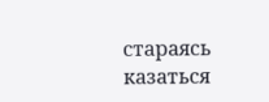стараясь казаться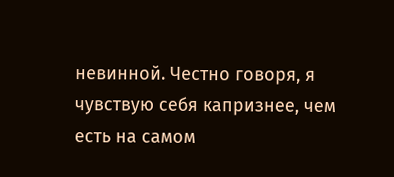невинной. Честно говоря, я чувствую себя капризнее, чем есть на самом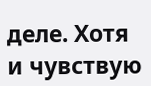деле. Хотя и чувствую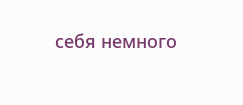себя немного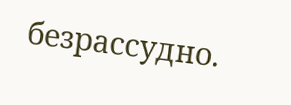безрассудно.